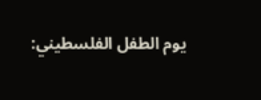يوم الطفل الفلسطيني: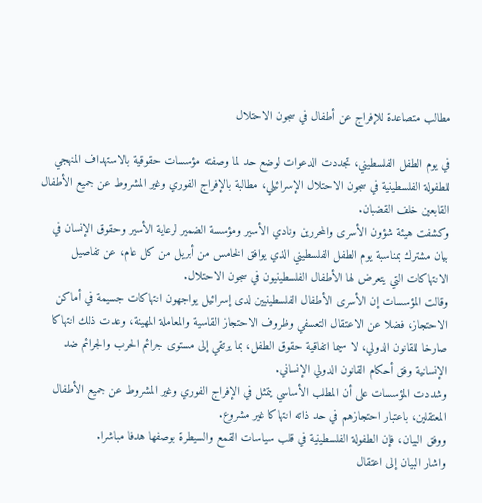مطالب متصاعدة للإفراج عن أطفال في سجون الاحتلال

في يوم الطفل الفلسطيني، تجددت الدعوات لوضع حد لما وصفته مؤسسات حقوقية بالاستهداف المنهجي للطفولة الفلسطينية في سجون الاحتلال الإسرائيلي، مطالبة بالإفراج الفوري وغير المشروط عن جميع الأطفال القابعين خلف القضبان.
وكشفت هيئة شؤون الأسرى والمحررين ونادي الأسير ومؤسسة الضمير لرعاية الأسير وحقوق الإنسان في بيان مشترك بمناسبة يوم الطفل الفلسطيني الذي يوافق الخامس من أبريل من كل عام، عن تفاصيل الانتهاكات التي يتعرض لها الأطفال الفلسطينيون في سجون الاحتلال.
وقالت المؤسسات إن الأسرى الأطفال الفلسطينيين لدى إسرائيل يواجهون انتهاكات جسيمة في أماكن الاحتجاز، فضلا عن الاعتقال التعسفي وظروف الاحتجاز القاسية والمعاملة المهينة، وعدت ذلك انتهاكا صارخا للقانون الدولي، لا سيما اتفاقية حقوق الطفل، بما يرتقي إلى مستوى جرائم الحرب والجرائم ضد الإنسانية وفق أحكام القانون الدولي الإنساني.
وشددت المؤسسات على أن المطلب الأساسي يتمثل في الإفراج الفوري وغير المشروط عن جميع الأطفال المعتقلين، باعتبار احتجازهم في حد ذاته انتهاكا غير مشروع.
ووفق البيان، فإن الطفولة الفلسطينية في قلب سياسات القمع والسيطرة بوصفها هدفا مباشرا.
واشار البيان إلى اعتقال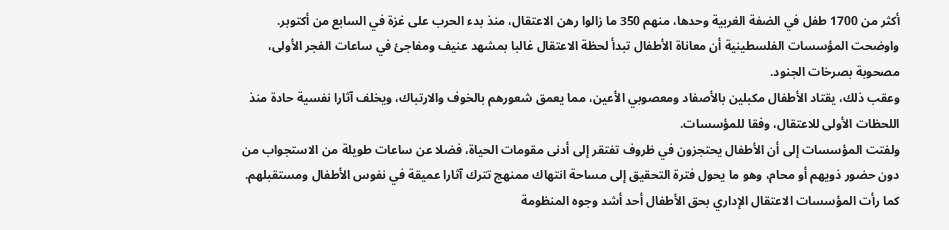أكثر من 1700 طفل في الضفة الغربية وحدها، منهم 350 ما زالوا رهن الاعتقال، منذ بدء الحرب على غزة في السابع من أكتوبر.
واوضحت المؤسسات الفلسطينية أن معاناة الأطفال تبدأ لحظة الاعتقال غالبا بمشهد عنيف ومفاجئ في ساعات الفجر الأولى، مصحوبة بصرخات الجنود.
وعقب ذلك، يقتاد الأطفال مكبلين بالأصفاد ومعصوبي الأعين، مما يعمق شعورهم بالخوف والارتباك، ويخلف آثارا نفسية حادة منذ اللحظات الأولى للاعتقال، وفقا للمؤسسات.
ولفتت المؤسسات إلى أن الأطفال يحتجزون في ظروف تفتقر إلى أدنى مقومات الحياة، فضلا عن ساعات طويلة من الاستجواب من دون حضور ذويهم أو محام، وهو ما يحول فترة التحقيق إلى مساحة انتهاك ممنهج تترك آثارا عميقة في نفوس الأطفال ومستقبلهم.
كما رأت المؤسسات الاعتقال الإداري بحق الأطفال أحد أشد وجوه المنظومة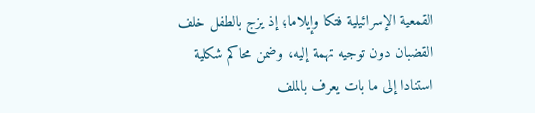القمعية الإسرائيلية فتكا وإيلاما؛ إذ يزج بالطفل خلف القضبان دون توجيه تهمة إليه، وضمن محاكم شكلية استنادا إلى ما بات يعرف بالملف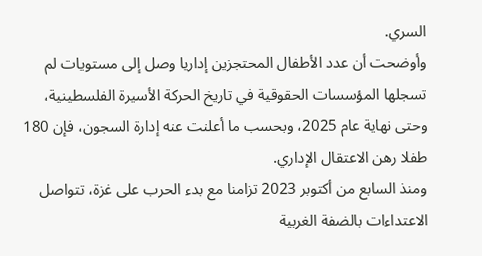السري.
وأوضحت أن عدد الأطفال المحتجزين إداريا وصل إلى مستويات لم تسجلها المؤسسات الحقوقية في تاريخ الحركة الأسيرة الفلسطينية، وحتى نهاية عام 2025، وبحسب ما أعلنت عنه إدارة السجون، فإن 180 طفلا رهن الاعتقال الإداري.
ومنذ السابع من أكتوبر 2023 تزامنا مع بدء الحرب على غزة، تتواصل الاعتداءات بالضفة الغربية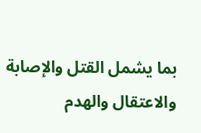بما يشمل القتل والإصابة والاعتقال والهدم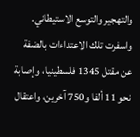والتهجير والتوسع الاستيطاني.
واسفرت تلك الاعتداءات بالضفة عن مقتل 1345 فلسطينيا، وإصابة نحو 11 ألفا و750 آخرين، واعتقال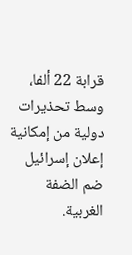قرابة 22 ألفا، وسط تحذيرات دولية من إمكانية إعلان إسرائيل ضم الضفة الغربية.